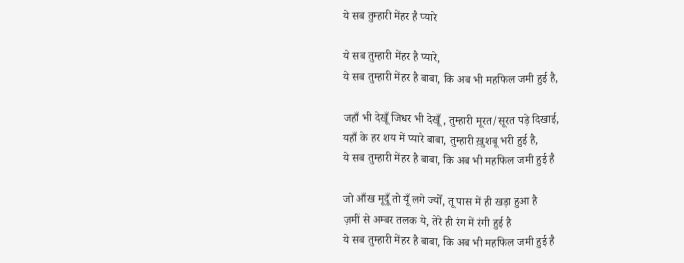ये सब तुम्हारी मेंहर है प्यारे

ये सब तुम्हारी मेंहर है प्यारे,
ये सब तुम्हारी मेंहर है बाबा, कि अब भी महफिल जमी हुई है,

जहाँ भी देखूँ जिधर भी देखूँ, तुम्हारी मूरत/सूरत पड़े दिखाई,
यहाँ के हर शय में प्यारे बाबा, तुम्हारी ख़ुशबू भरी हुई है,
ये सब तुम्हारी मेंहर है बाबा, कि अब भी महफिल जमी हुई है

जो आँख मूदूँ तो यूँ लगे ज्योँ, तू पास में ही खड़ा हुआ है
ज़मीं से अम्बर तलक ये, तेरे ही रंग में रंगी हुई है
ये सब तुम्हारी मेंहर है बाबा, कि अब भी महफिल जमी हुई है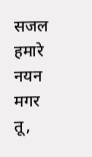सजल हमारे नयन मगर तू,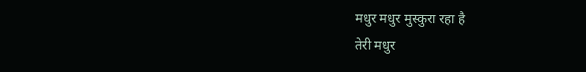मधुर मधुर मुस्कुरा रहा है
तेरी मधुर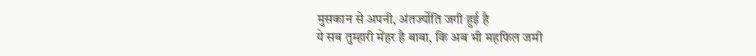मुसकान से अपनी, अंतर्ज्योति जगी हुई है
ये सब तुम्हारी मेंहर है बाबा, कि अब भी महफिल जमी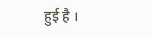हुई है ।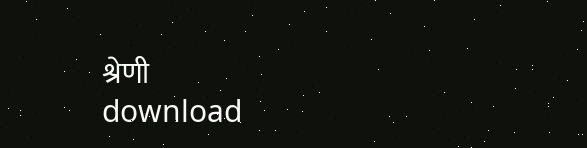श्रेणी
download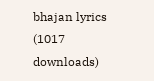bhajan lyrics (1017 downloads)